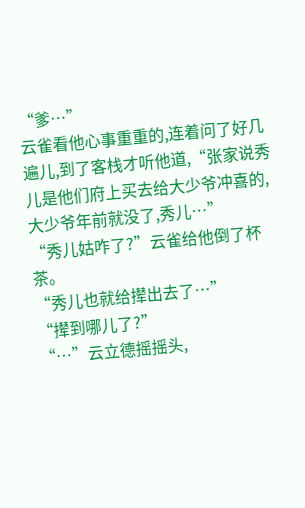“爹…”
云雀看他心事重重的,连着问了好几遍儿,到了客栈才听他道,“张家说秀儿是他们府上买去给大少爷冲喜的,大少爷年前就没了,秀儿…”
“秀儿姑咋了?”云雀给他倒了杯茶。
“秀儿也就给撵出去了…”
“撵到哪儿了?”
“…”云立德摇摇头,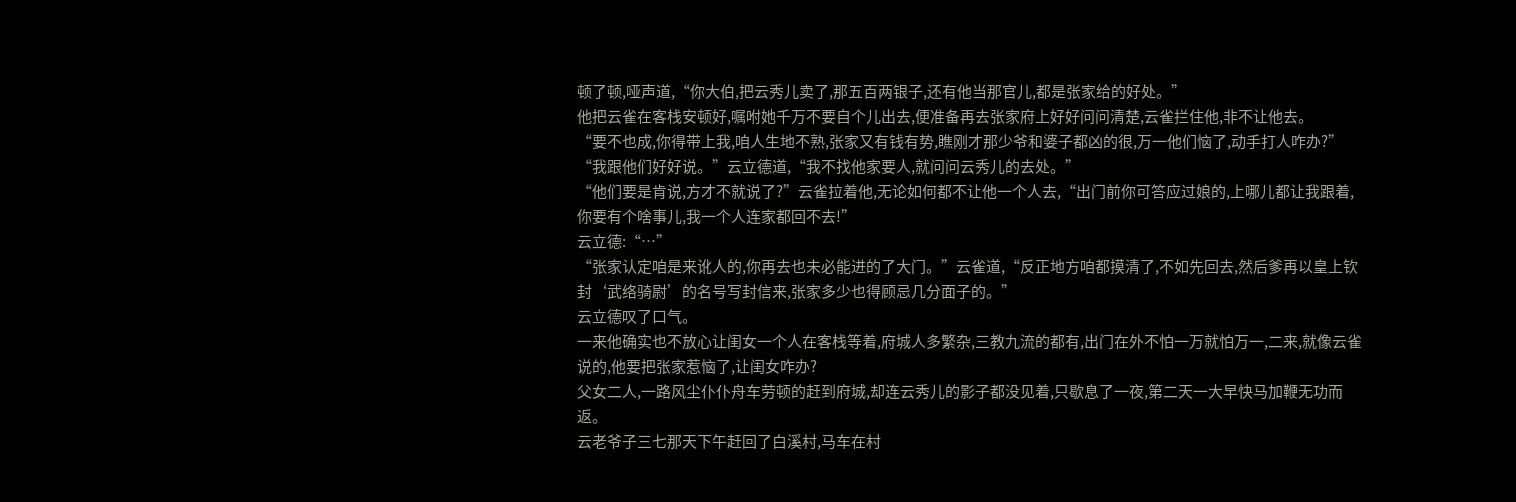顿了顿,哑声道,“你大伯,把云秀儿卖了,那五百两银子,还有他当那官儿,都是张家给的好处。”
他把云雀在客栈安顿好,嘱咐她千万不要自个儿出去,便准备再去张家府上好好问问清楚,云雀拦住他,非不让他去。
“要不也成,你得带上我,咱人生地不熟,张家又有钱有势,瞧刚才那少爷和婆子都凶的很,万一他们恼了,动手打人咋办?”
“我跟他们好好说。”云立德道,“我不找他家要人,就问问云秀儿的去处。”
“他们要是肯说,方才不就说了?”云雀拉着他,无论如何都不让他一个人去,“出门前你可答应过娘的,上哪儿都让我跟着,你要有个啥事儿,我一个人连家都回不去!”
云立德:“…”
“张家认定咱是来讹人的,你再去也未必能进的了大门。”云雀道,“反正地方咱都摸清了,不如先回去,然后爹再以皇上钦封‘武络骑尉’的名号写封信来,张家多少也得顾忌几分面子的。”
云立德叹了口气。
一来他确实也不放心让闺女一个人在客栈等着,府城人多繁杂,三教九流的都有,出门在外不怕一万就怕万一,二来,就像云雀说的,他要把张家惹恼了,让闺女咋办?
父女二人,一路风尘仆仆舟车劳顿的赶到府城,却连云秀儿的影子都没见着,只歇息了一夜,第二天一大早快马加鞭无功而返。
云老爷子三七那天下午赶回了白溪村,马车在村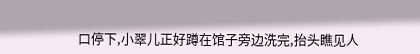口停下,小翠儿正好蹲在馆子旁边洗完,抬头瞧见人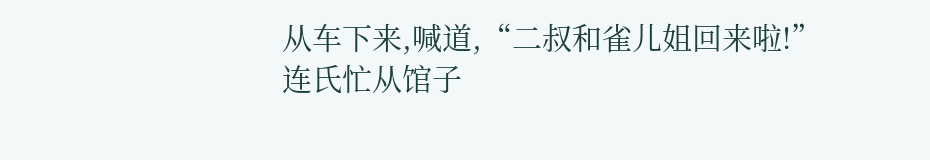从车下来,喊道,“二叔和雀儿姐回来啦!”
连氏忙从馆子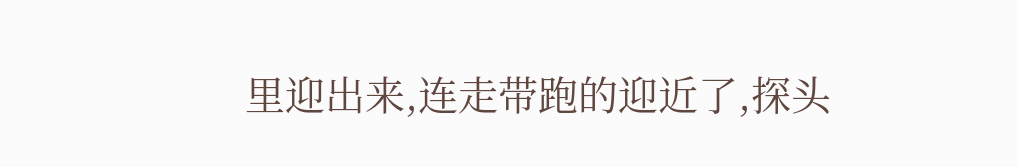里迎出来,连走带跑的迎近了,探头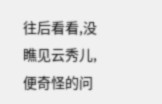往后看看,没瞧见云秀儿,便奇怪的问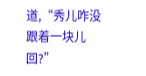道,“秀儿咋没跟着一块儿回?”